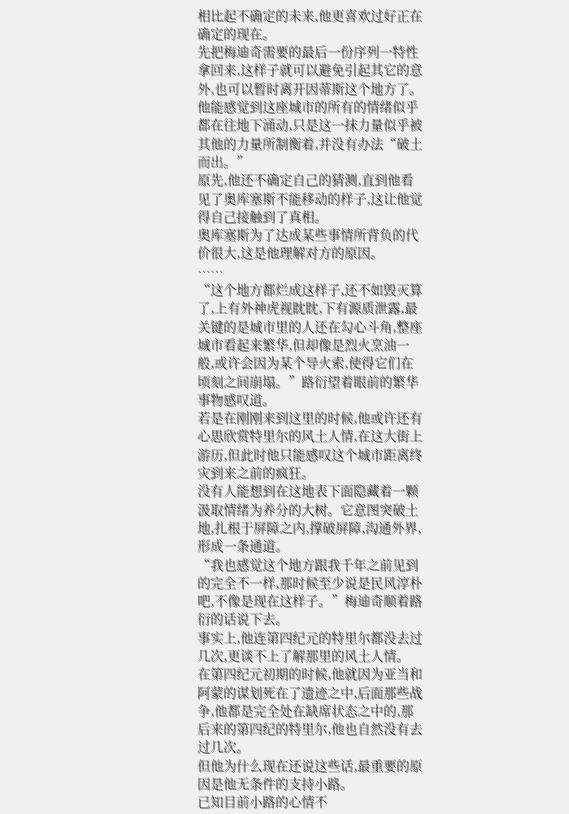相比起不确定的未来,他更喜欢过好正在确定的现在。
先把梅迪奇需要的最后一份序列一特性拿回来,这样子就可以避免引起其它的意外,也可以暂时离开因蒂斯这个地方了。
他能感觉到这座城市的所有的情绪似乎都在往地下涌动,只是这一抹力量似乎被其他的力量所制衡着,并没有办法“破土而出。”
原先,他还不确定自己的猜测,直到他看见了奥库塞斯不能移动的样子,这让他觉得自己接触到了真相。
奥库塞斯为了达成某些事情所背负的代价很大,这是他理解对方的原因。
……
“这个地方都烂成这样子,还不如毁灭算了,上有外神虎视眈眈,下有源质泄露,最关键的是城市里的人还在勾心斗角,整座城市看起来繁华,但却像是烈火烹油一般,或许会因为某个导火索,使得它们在顷刻之间崩塌。”路衍望着眼前的繁华事物感叹道。
若是在刚刚来到这里的时候,他或许还有心思欣赏特里尔的风土人情,在这大街上游历,但此时他只能感叹这个城市距离终灾到来之前的疯狂。
没有人能想到在这地表下面隐藏着一颗汲取情绪为养分的大树。它意图突破土地,扎根于屏障之内,撑破屏障,沟通外界,形成一条通道。
“我也感觉这个地方跟我千年之前见到的完全不一样,那时候至少说是民风淳朴吧,不像是现在这样子。”梅迪奇顺着路衍的话说下去。
事实上,他连第四纪元的特里尔都没去过几次,更谈不上了解那里的风土人情。
在第四纪元初期的时候,他就因为亚当和阿蒙的谋划死在了遗迹之中,后面那些战争,他都是完全处在缺席状态之中的,那后来的第四纪的特里尔,他也自然没有去过几次。
但他为什么现在还说这些话,最重要的原因是他无条件的支持小路。
已知目前小路的心情不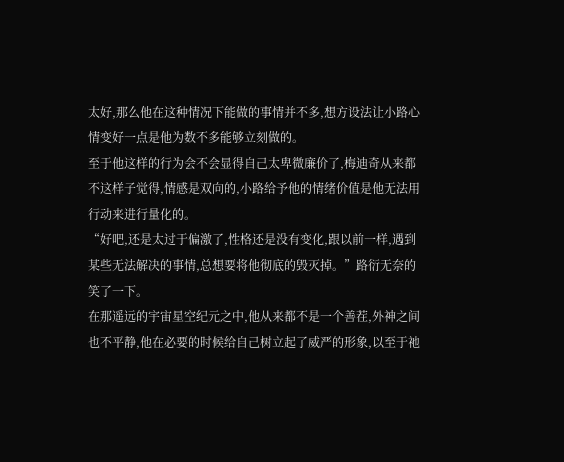太好,那么他在这种情况下能做的事情并不多,想方设法让小路心情变好一点是他为数不多能够立刻做的。
至于他这样的行为会不会显得自己太卑微廉价了,梅迪奇从来都不这样子觉得,情感是双向的,小路给予他的情绪价值是他无法用行动来进行量化的。
“好吧,还是太过于偏激了,性格还是没有变化,跟以前一样,遇到某些无法解决的事情,总想要将他彻底的毁灭掉。”路衍无奈的笑了一下。
在那遥远的宇宙星空纪元之中,他从来都不是一个善茬,外神之间也不平静,他在必要的时候给自己树立起了威严的形象,以至于祂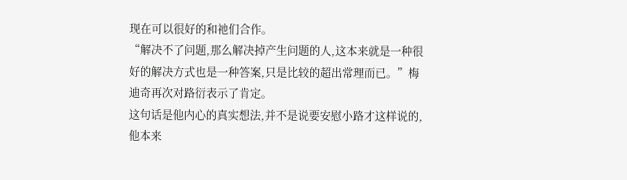现在可以很好的和祂们合作。
“解决不了问题,那么解决掉产生问题的人,这本来就是一种很好的解决方式也是一种答案,只是比较的超出常理而已。”梅迪奇再次对路衍表示了肯定。
这句话是他内心的真实想法,并不是说要安慰小路才这样说的,他本来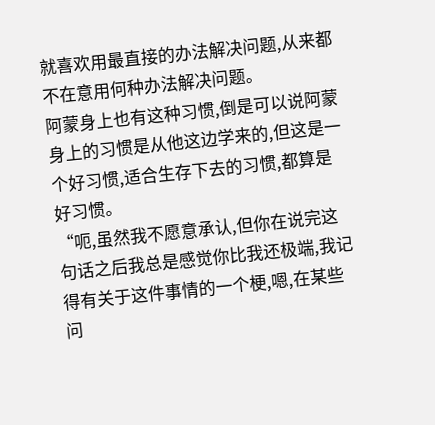就喜欢用最直接的办法解决问题,从来都不在意用何种办法解决问题。
阿蒙身上也有这种习惯,倒是可以说阿蒙身上的习惯是从他这边学来的,但这是一个好习惯,适合生存下去的习惯,都算是好习惯。
“呃,虽然我不愿意承认,但你在说完这句话之后我总是感觉你比我还极端,我记得有关于这件事情的一个梗,嗯,在某些问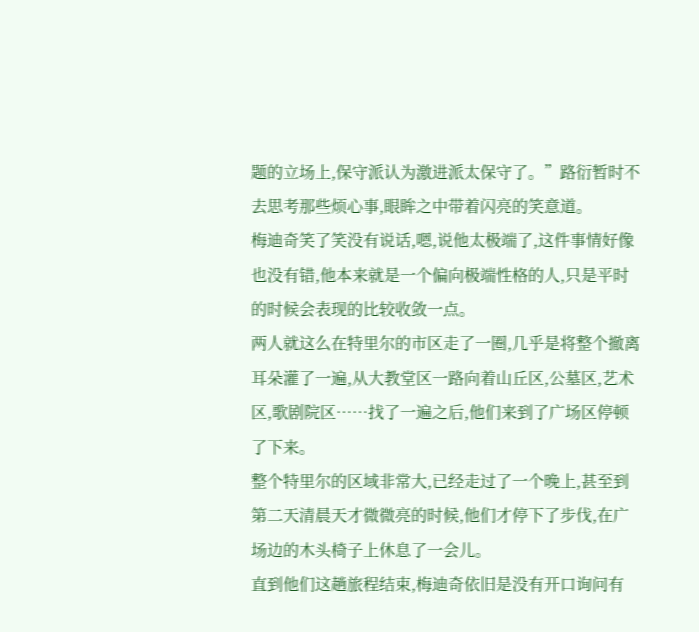题的立场上,保守派认为激进派太保守了。”路衍暂时不去思考那些烦心事,眼眸之中带着闪亮的笑意道。
梅迪奇笑了笑没有说话,嗯,说他太极端了,这件事情好像也没有错,他本来就是一个偏向极端性格的人,只是平时的时候会表现的比较收敛一点。
两人就这么在特里尔的市区走了一圈,几乎是将整个撤离耳朵灌了一遍,从大教堂区一路向着山丘区,公墓区,艺术区,歌剧院区……找了一遍之后,他们来到了广场区停顿了下来。
整个特里尔的区域非常大,已经走过了一个晚上,甚至到第二天清晨天才微微亮的时候,他们才停下了步伐,在广场边的木头椅子上休息了一会儿。
直到他们这趟旅程结束,梅迪奇依旧是没有开口询问有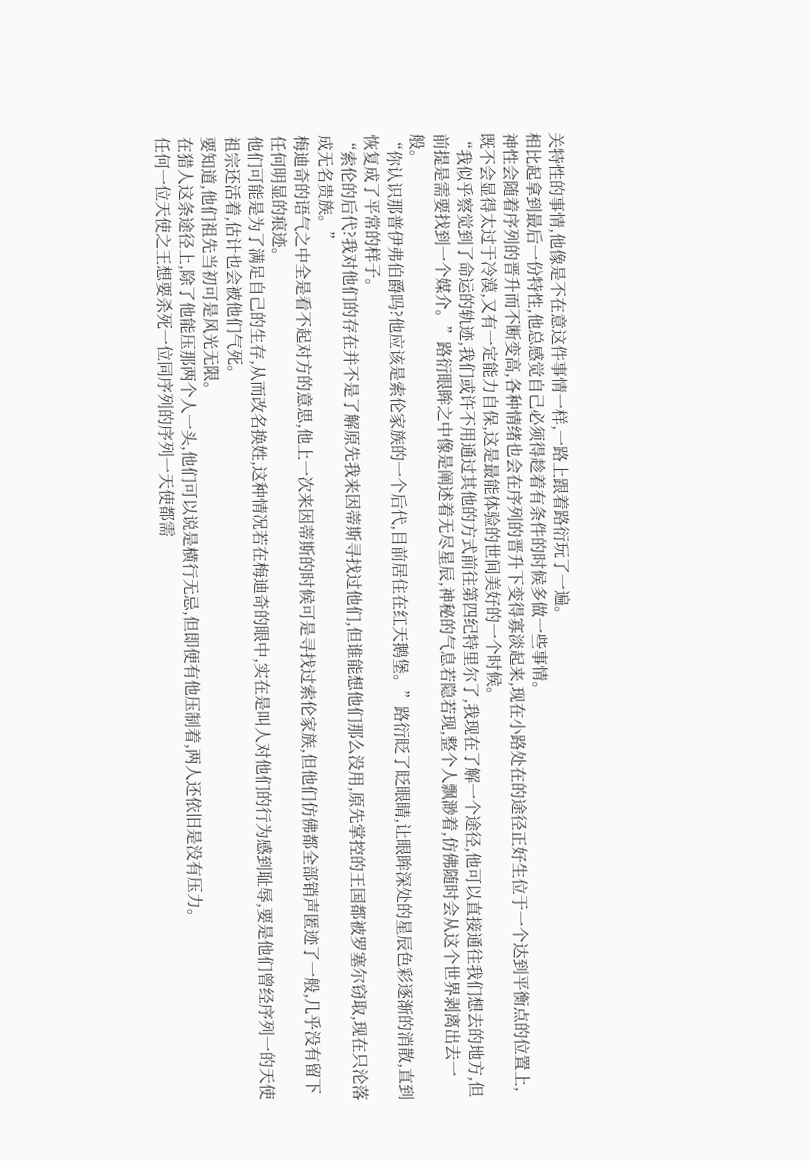关特性的事情,他像是不在意这件事情一样,一路上跟着路衍玩了一遍。
相比起拿到最后一份特性,他总感觉自己必须得趁着有条件的时候多做一些事情。
神性会随着序列的晋升而不断变高,各种情绪也会在序列的晋升下变得寡淡起来,现在小路处在的途径正好生位于一个达到平衡点的位置上,既不会显得太过于冷漠,又有一定能力自保,这是最能体验的世间美好的一个时候。
“我似乎察觉到了命运的轨迹,我们或许不用通过其他的方式前往第四纪特里尔了,我现在了解一个途径,他可以直接通往我们想去的地方,但前提是需要找到一个媒介。”路衍眼眸之中像是阐述着无尽星辰,神秘的气息若隐若现,整个人飘渺着,仿佛随时会从这个世界剥离出去一般。
“你认识那普伊弗伯爵吗?他应该是索伦家族的一个后代,目前居住在红天鹅堡。”路衍眨了眨眼睛,让眼眸深处的星辰色彩逐渐的消散,直到恢复成了平常的样子。
“索伦的后代?我对他们的存在并不是了解原先我来因蒂斯寻找过他们,但谁能想他们那么没用,原先掌控的王国都被罗塞尔窃取,现在只沦落成无名贵族。”
梅迪奇的语气之中全是看不起对方的意思,他上一次来因蒂斯的时候可是寻找过索伦家族,但他们仿佛都全部销声匿迹了一般,几乎没有留下任何明显的痕迹。
他们可能是为了满足自己的生存,从而改名换姓,这种情况若在梅迪奇的眼中,实在是叫人对他们的行为感到耻辱,要是他们曾经序列一的天使祖宗还活着,估计也会被他们气死。
要知道,他们祖先当初可是风光无限。
在猎人这条途径上,除了他能压那两个人一头,他们可以说是横行无忌,但即便有他压制着,两人还依旧是没有压力。
任何一位天使之王想要杀死一位同序列的序列一天使都需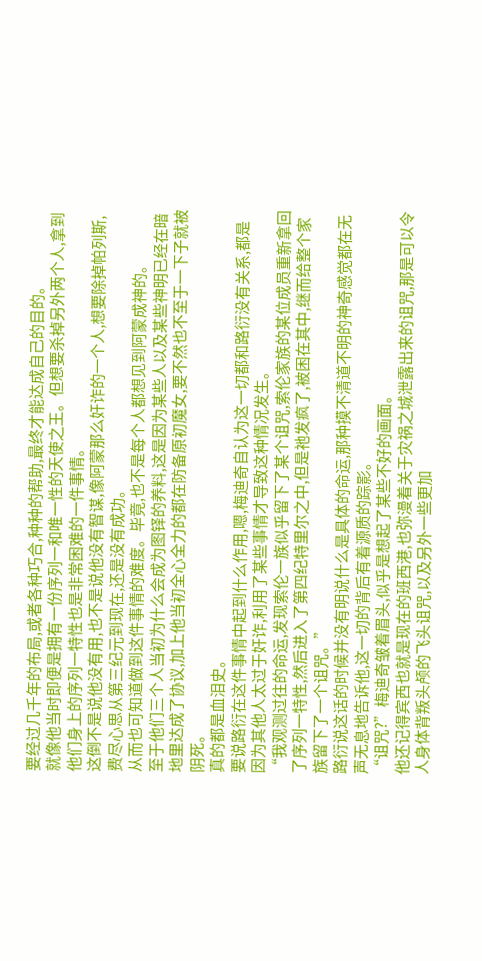要经过几千年的布局,或者各种巧合,种种的帮助,最终才能达成自己的目的。
就像他当时即便是拥有一份序列一和唯一性的天使之王。但想要杀掉另外两个人,拿到他们身上的序列一特性也是非常困难的一件事情。
这倒不是说他没有用,也不是说他没有智谋,像阿蒙那么奸诈的一个人,想要除掉帕列斯,费尽心思从第三纪元到现在,还是没有成功。
从而也可知道做到这件事情的难度。毕竟,也不是每个人都想见到阿蒙成神的。
至于他们三个人当初为什么会成为图铎的养料,这是因为某些人以及某些神明已经在暗地里达成了协议,加上他当初全心全力的都在防备原初魔女,要不然也不至于一下子就被阴死。
真的都是血泪史。
要说路衍在这件事情中起到什么作用,嗯,梅迪奇自认为这一切都和路衍没有关系,都是因为其他人太过于奸诈,利用了某些事情才导致这种情况发生。
“我观测过往的命运,发现索伦一族似乎留下了某个诅咒,索伦家族的某位成员重新拿回了序列一特性,然后进入了第四纪特里尔之中,但是祂发疯了,被困在其中,继而给整个家族留下了一个诅咒。”
路衍说这话的时候并没有明说什么是具体的命运,那种摸不清道不明的神奇感觉都在无声无息地告诉他,这一切的背后有着源质的踪影。
“诅咒?”梅迪奇皱着眉头,似乎是想起了某些不好的画面。
他还记得宾西也就是现在的班西港,也弥漫着关于灾祸之城泄露出来的诅咒,那是可以令人身体背叛头颅的飞头诅咒,以及另外一些更加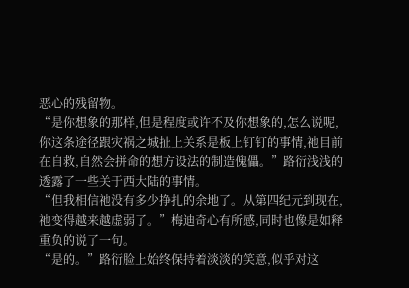恶心的残留物。
“是你想象的那样,但是程度或许不及你想象的,怎么说呢,你这条途径跟灾祸之城扯上关系是板上钉钉的事情,祂目前在自救,自然会拼命的想方设法的制造傀儡。”路衍浅浅的透露了一些关于西大陆的事情。
“但我相信祂没有多少挣扎的余地了。从第四纪元到现在,祂变得越来越虚弱了。”梅迪奇心有所感,同时也像是如释重负的说了一句。
“是的。”路衍脸上始终保持着淡淡的笑意,似乎对这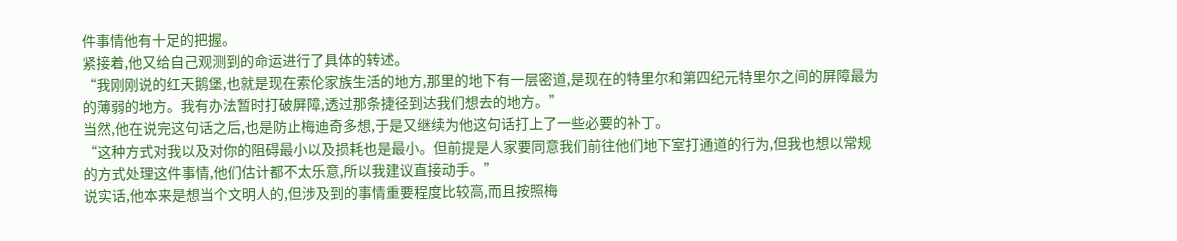件事情他有十足的把握。
紧接着,他又给自己观测到的命运进行了具体的转述。
“我刚刚说的红天鹅堡,也就是现在索伦家族生活的地方,那里的地下有一层密道,是现在的特里尔和第四纪元特里尔之间的屏障最为的薄弱的地方。我有办法暂时打破屏障,透过那条捷径到达我们想去的地方。”
当然,他在说完这句话之后,也是防止梅迪奇多想,于是又继续为他这句话打上了一些必要的补丁。
“这种方式对我以及对你的阻碍最小以及损耗也是最小。但前提是人家要同意我们前往他们地下室打通道的行为,但我也想以常规的方式处理这件事情,他们估计都不太乐意,所以我建议直接动手。”
说实话,他本来是想当个文明人的,但涉及到的事情重要程度比较高,而且按照梅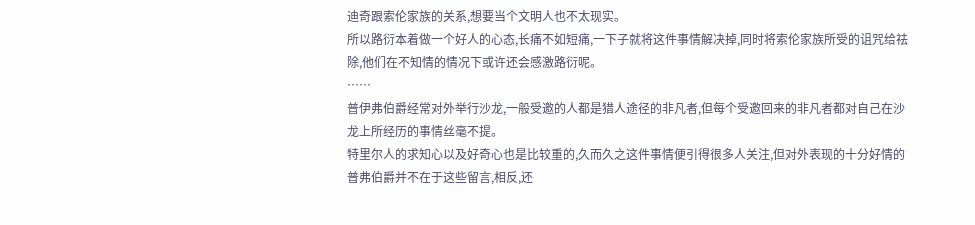迪奇跟索伦家族的关系,想要当个文明人也不太现实。
所以路衍本着做一个好人的心态,长痛不如短痛,一下子就将这件事情解决掉,同时将索伦家族所受的诅咒给祛除,他们在不知情的情况下或许还会感激路衍呢。
……
普伊弗伯爵经常对外举行沙龙,一般受邀的人都是猎人途径的非凡者,但每个受邀回来的非凡者都对自己在沙龙上所经历的事情丝毫不提。
特里尔人的求知心以及好奇心也是比较重的,久而久之这件事情便引得很多人关注,但对外表现的十分好情的普弗伯爵并不在于这些留言,相反,还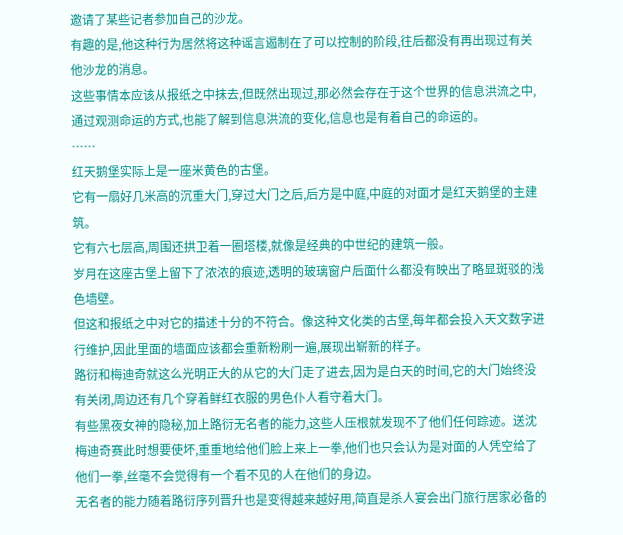邀请了某些记者参加自己的沙龙。
有趣的是,他这种行为居然将这种谣言遏制在了可以控制的阶段,往后都没有再出现过有关他沙龙的消息。
这些事情本应该从报纸之中抹去,但既然出现过,那必然会存在于这个世界的信息洪流之中,通过观测命运的方式,也能了解到信息洪流的变化,信息也是有着自己的命运的。
……
红天鹅堡实际上是一座米黄色的古堡。
它有一扇好几米高的沉重大门,穿过大门之后,后方是中庭,中庭的对面才是红天鹅堡的主建筑。
它有六七层高,周围还拱卫着一圈塔楼,就像是经典的中世纪的建筑一般。
岁月在这座古堡上留下了浓浓的痕迹,透明的玻璃窗户后面什么都没有映出了略显斑驳的浅色墙壁。
但这和报纸之中对它的描述十分的不符合。像这种文化类的古堡,每年都会投入天文数字进行维护,因此里面的墙面应该都会重新粉刷一遍,展现出崭新的样子。
路衍和梅迪奇就这么光明正大的从它的大门走了进去,因为是白天的时间,它的大门始终没有关闭,周边还有几个穿着鲜红衣服的男色仆人看守着大门。
有些黑夜女神的隐秘,加上路衍无名者的能力,这些人压根就发现不了他们任何踪迹。送沈梅迪奇赛此时想要使坏,重重地给他们脸上来上一拳,他们也只会认为是对面的人凭空给了他们一拳,丝毫不会觉得有一个看不见的人在他们的身边。
无名者的能力随着路衍序列晋升也是变得越来越好用,简直是杀人宴会出门旅行居家必备的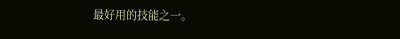最好用的技能之一。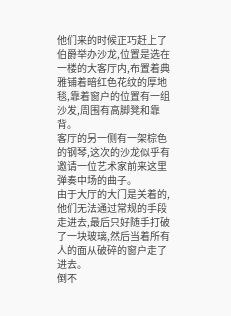他们来的时候正巧赶上了伯爵举办沙龙,位置是选在一楼的大客厅内,布置着典雅铺着暗红色花纹的厚地毯,靠着窗户的位置有一组沙发,周围有高脚凳和靠背。
客厅的另一侧有一架棕色的钢琴,这次的沙龙似乎有邀请一位艺术家前来这里弹奏中场的曲子。
由于大厅的大门是关着的,他们无法通过常规的手段走进去,最后只好随手打破了一块玻璃,然后当着所有人的面从破碎的窗户走了进去。
倒不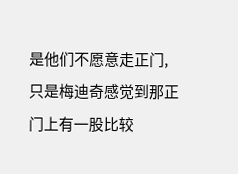是他们不愿意走正门,只是梅迪奇感觉到那正门上有一股比较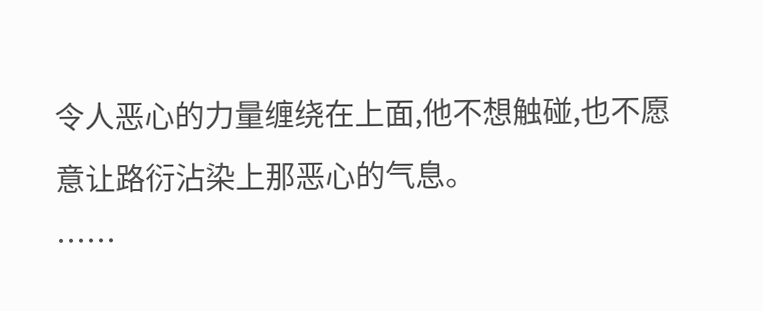令人恶心的力量缠绕在上面,他不想触碰,也不愿意让路衍沾染上那恶心的气息。
……